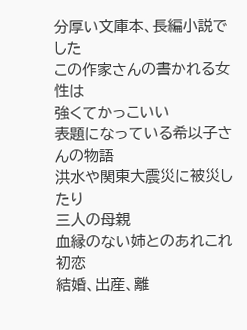分厚い文庫本、長編小説でした
この作家さんの書かれる女性は
強くてかっこいい
表題になっている希以子さんの物語
洪水や関東大震災に被災したり
三人の母親
血縁のない姉とのあれこれ
初恋
結婚、出産、離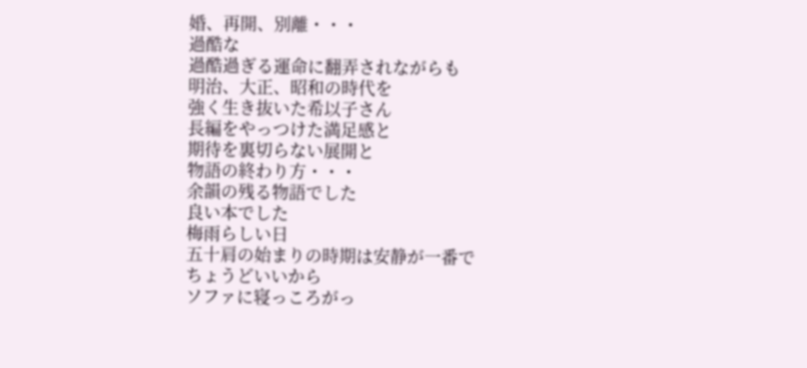婚、再開、別離・・・
過酷な
過酷過ぎる運命に翻弄されながらも
明治、大正、昭和の時代を
強く生き抜いた希以子さん
長編をやっつけた満足感と
期待を裏切らない展開と
物語の終わり方・・・
余韻の残る物語でした
良い本でした
梅雨らしい日
五十肩の始まりの時期は安静が一番で
ちょうどいいから
ソファに寝っころがっ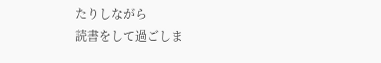たりしながら
読書をして過ごしま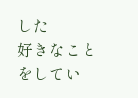した
好きなことをしてい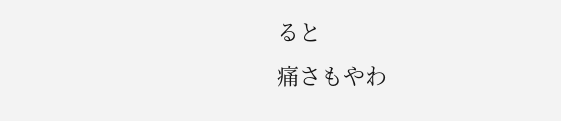ると
痛さもやわ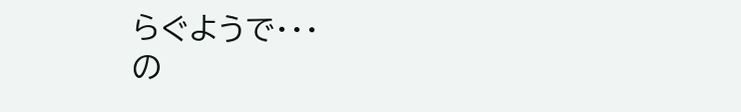らぐようで・・・
の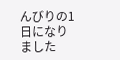んびりの1日になりました